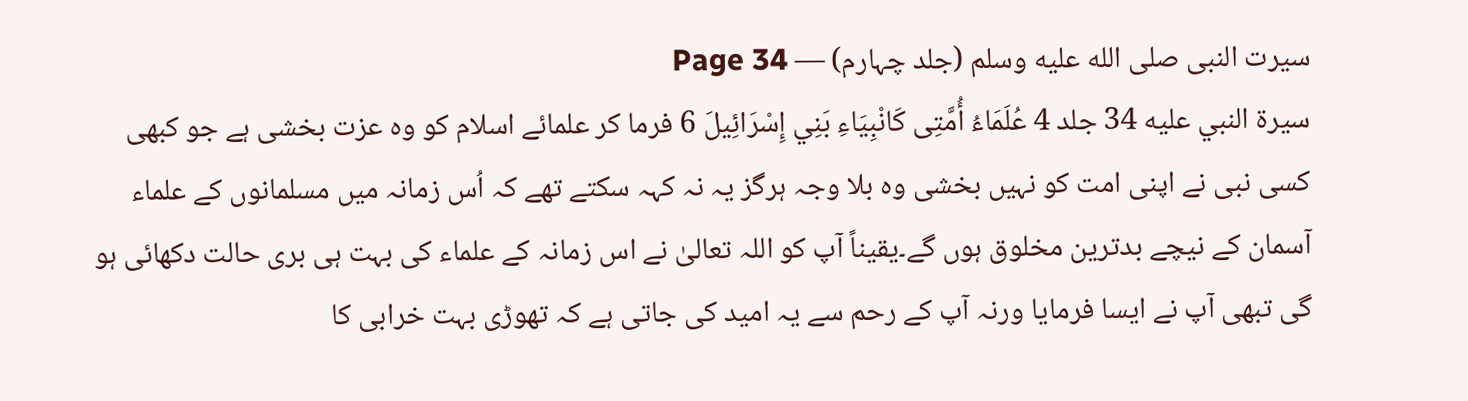سیرت النبی صلى الله عليه وسلم (جلد چہارم) — Page 34
سيرة النبي عليه 34 جلد 4 عُلَمَاءُ أُمَّتِى كَانْبِيَاءِ بَنِي إِسْرَائِيلَ 6 فرما کر علمائے اسلام کو وہ عزت بخشی ہے جو کبھی کسی نبی نے اپنی امت کو نہیں بخشی وہ بلا وجہ ہرگز یہ نہ کہہ سکتے تھے کہ اُس زمانہ میں مسلمانوں کے علماء آسمان کے نیچے بدترین مخلوق ہوں گے۔یقیناً آپ کو اللہ تعالیٰ نے اس زمانہ کے علماء کی بہت ہی بری حالت دکھائی ہو گی تبھی آپ نے ایسا فرمایا ورنہ آپ کے رحم سے یہ امید کی جاتی ہے کہ تھوڑی بہت خرابی کا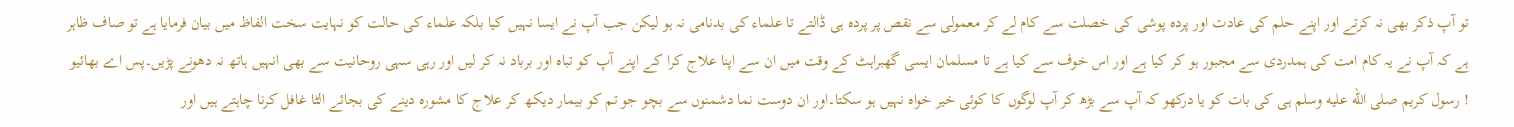تو آپ ذکر بھی نہ کرتے اور اپنے حلم کی عادت اور پردہ پوشی کی خصلت سے کام لے کر معمولی سے نقص پر پردہ ہی ڈالتے تا علماء کی بدنامی نہ ہو لیکن جب آپ نے ایسا نہیں کیا بلکہ علماء کی حالت کو نہایت سخت الفاظ میں بیان فرمایا ہے تو صاف ظاہر ہے کہ آپ نے یہ کام امت کی ہمدردی سے مجبور ہو کر کیا ہے اور اس خوف سے کیا ہے تا مسلمان ایسی گھبراہٹ کے وقت میں ان سے اپنا علاج کرا کے اپنے آپ کو تباہ اور برباد نہ کر لیں اور رہی سہی روحانیت سے بھی انہیں ہاتھ نہ دھونے پڑیں۔پس اے بھائیو ! رسول کریم صلى الله عليه وسلم ہی کی بات کو یا درکھو کہ آپ سے بڑھ کر آپ لوگوں کا کوئی خیر خواہ نہیں ہو سکتا۔اور ان دوست نما دشمنوں سے بچو جو تم کو بیمار دیکھ کر علاج کا مشورہ دینے کی بجائے الٹا غافل کرنا چاہتے ہیں اور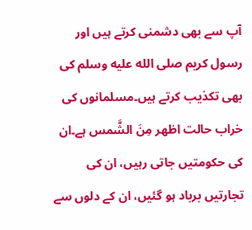آپ سے بھی دشمنی کرتے ہیں اور رسول کریم صلى الله عليه وسلم کی بھی تکذیب کرتے ہیں۔مسلمانوں کی خراب حالت اظهر مِنَ الشَّمس ہے۔ان کی حکومتیں جاتی رہیں، ان کی تجارتیں برباد ہو گئیں، ان کے دلوں سے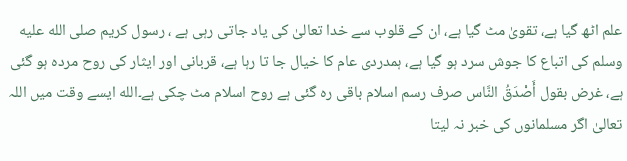علم اٹھ گیا ہے، تقویٰ مٹ گیا ہے، ان کے قلوب سے خدا تعالیٰ کی یاد جاتی رہی ہے ، رسول کریم صلى الله عليه وسلم کی اتباع کا جوش سرد ہو گیا ہے، ہمدردی عام کا خیال جا تا رہا ہے، قربانی اور ایثار کی روح مردہ ہو گئی ہے، غرض بقول أَصْدَقُ النَّاس صرف رسم اسلام باقی رہ گئی ہے روح اسلام مٹ چکی ہے۔الله ایسے وقت میں اللہ تعالیٰ اگر مسلمانوں کی خبر نہ لیتا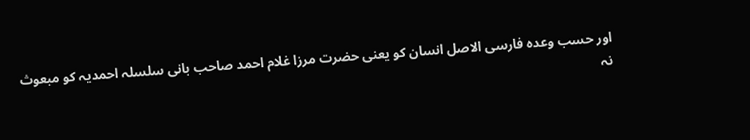اور حسب وعدہ فارسی الاصل انسان کو یعنی حضرت مرزا غلام احمد صاحب بانی سلسلہ احمدیہ کو مبعوث نہ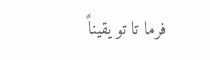فرما تا تو یقیناً